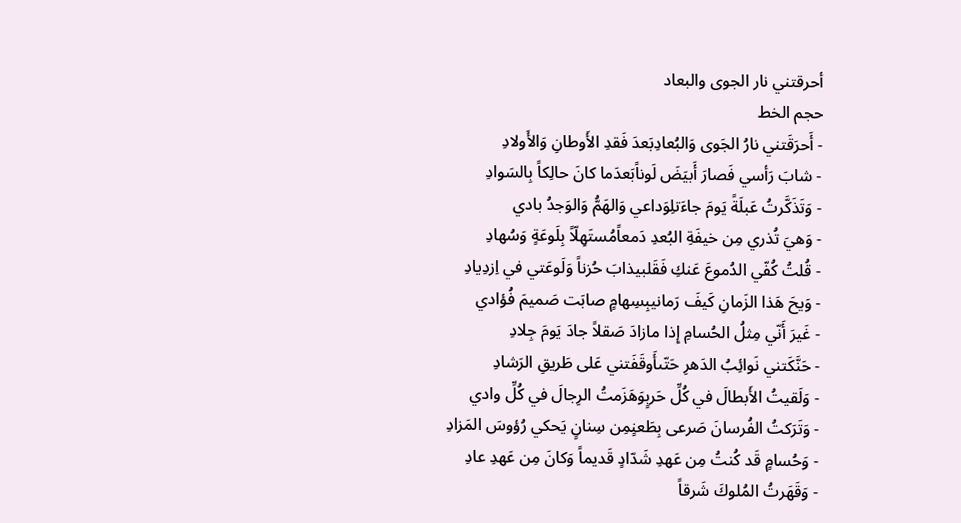أحرقتني نار الجوى والبعاد
حجم الخط
- أَحرَقَتني نارُ الجَوى وَالبُعادِبَعدَ فَقدِ الأَوطانِ وَالأَولادِ
- شابَ رَأسي فَصارَ أَبيَضَ لَوناًبَعدَما كانَ حالِكاً بِالسَوادِ
- وَتَذَكَّرتُ عَبلَةً يَومَ جاءَتلِوَداعي وَالهَمُّ وَالوَجدُ بادي
- وَهيَ تُذري مِن خيفَةِ البُعدِ دَمعاًمُستَهِلّاً بِلَوعَةٍ وَسُهادِ
- قُلتُ كُفّي الدُموعَ عَنكِ فَقَلبيذابَ حُزناً وَلَوعَتي في اِزدِيادِ
- وَيحَ هَذا الزَمانِ كَيفَ رَمانيبِسِهامٍ صابَت صَميمَ فُؤادي
- غَيرَ أَنّي مِثلُ الحُسامِ إِذا مازادَ صَقلاً جادَ يَومَ جِلادِ
- حَنَّكَتني نَوائِبُ الدَهرِ حَتّىأَوقَفَتني عَلى طَريقِ الرَشادِ
- وَلَقيتُ الأَبطالَ في كُلِّ حَربٍوَهَزَمتُ الرِجالَ في كُلِّ وادي
- وَتَرَكتُ الفُرسانَ صَرعى بِطَعنٍمِن سِنانٍ يَحكي رُؤوسَ المَزادِ
- وَحُسامٍ قَد كُنتُ مِن عَهدِ شَدّادٍ قَديماً وَكانَ مِن عَهدِ عادِ
- وَقَهَرتُ المُلوكَ شَرقاً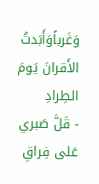وَغَرباًوَأَبَدتُ الأَقرانَ يَومَ الطِرادِ
- قَلَّ صَبري عَلى فِراقِ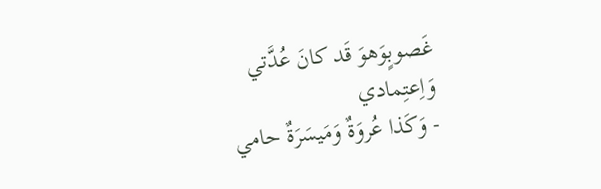غَصوبٍوَهوَ قَد كانَ عُدَّتي وَاِعتِمادي
- وَكَذا عُروَةٌ وَمَيسَرَةٌ حامي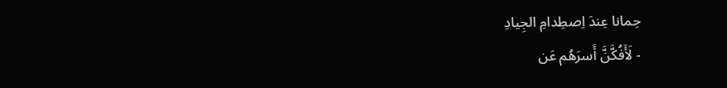حِمانا عِندَ اِصطِدامِ الجِيادِ
- لَأَفُكَّنَّ أَسرَهُم عَن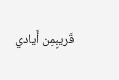قَريبٍمِن أَيادي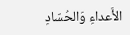الأَعداءِ وَالحُسّادِ